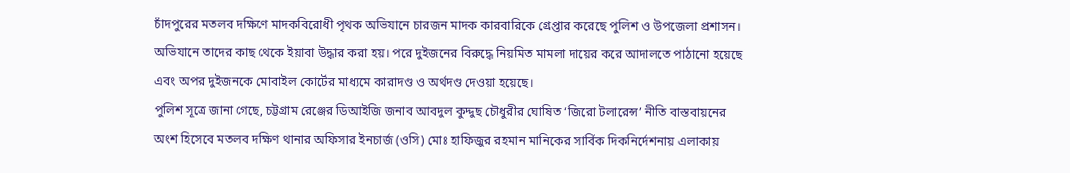চাঁদপুরের মতলব দক্ষিণে মাদকবিরোধী পৃথক অভিযানে চারজন মাদক কারবারিকে গ্রেপ্তার করেছে পুলিশ ও উপজেলা প্রশাসন। অভিযানে তাদের কাছ থেকে ইয়াবা উদ্ধার করা হয়। পরে দুইজনের বিরুদ্ধে নিয়মিত মামলা দায়ের করে আদালতে পাঠানো হয়েছে এবং অপর দুইজনকে মোবাইল কোর্টের মাধ্যমে কারাদণ্ড ও অর্থদণ্ড দেওয়া হয়েছে।
পুলিশ সূত্রে জানা গেছে, চট্টগ্রাম রেঞ্জের ডিআইজি জনাব আবদুল কুদ্দুছ চৌধুরীর ঘোষিত ‘জিরো টলারেন্স’ নীতি বাস্তবায়নের অংশ হিসেবে মতলব দক্ষিণ থানার অফিসার ইনচার্জ (ওসি) মোঃ হাফিজুর রহমান মানিকের সার্বিক দিকনির্দেশনায় এলাকায়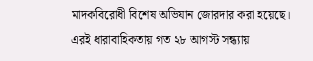মাদকবিরোধী বিশেষ অভিযান জোরদার করা হয়েছে।
এরই ধারাবাহিকতায় গত ২৮ আগস্ট সন্ধ্যায়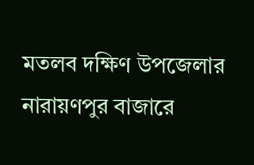মতলব দক্ষিণ উপজেলার নারায়ণপুর বাজারে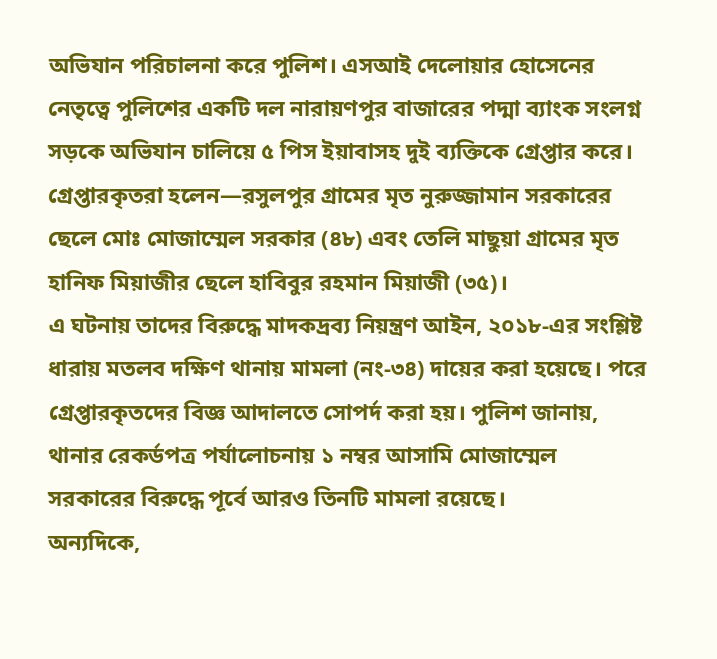অভিযান পরিচালনা করে পুলিশ। এসআই দেলোয়ার হোসেনের নেতৃত্বে পুলিশের একটি দল নারায়ণপুর বাজারের পদ্মা ব্যাংক সংলগ্ন সড়কে অভিযান চালিয়ে ৫ পিস ইয়াবাসহ দুই ব্যক্তিকে গ্রেপ্তার করে।
গ্রেপ্তারকৃতরা হলেন—রসুলপুর গ্রামের মৃত নুরুজ্জামান সরকারের ছেলে মোঃ মোজাম্মেল সরকার (৪৮) এবং তেলি মাছুয়া গ্রামের মৃত হানিফ মিয়াজীর ছেলে হাবিবুর রহমান মিয়াজী (৩৫)।
এ ঘটনায় তাদের বিরুদ্ধে মাদকদ্রব্য নিয়ন্ত্রণ আইন, ২০১৮-এর সংশ্লিষ্ট ধারায় মতলব দক্ষিণ থানায় মামলা (নং-৩৪) দায়ের করা হয়েছে। পরে গ্রেপ্তারকৃতদের বিজ্ঞ আদালতে সোপর্দ করা হয়। পুলিশ জানায়, থানার রেকর্ডপত্র পর্যালোচনায় ১ নম্বর আসামি মোজাম্মেল সরকারের বিরুদ্ধে পূর্বে আরও তিনটি মামলা রয়েছে।
অন্যদিকে,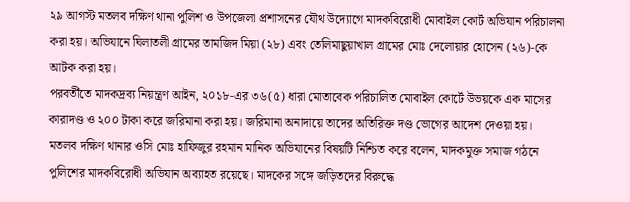২৯ আগস্ট মতলব দক্ষিণ থানা পুলিশ ও উপজেলা প্রশাসনের যৌথ উদ্যোগে মাদকবিরোধী মোবাইল কোর্ট অভিযান পরিচালনা করা হয়। অভিযানে ঘিলাতলী গ্রামের তামজিদ মিয়া (২৮) এবং তেলিমাছুয়াখাল গ্রামের মোঃ দেলোয়ার হোসেন (২৬)-কে আটক করা হয়।
পরবর্তীতে মাদকদ্রব্য নিয়ন্ত্রণ আইন, ২০১৮-এর ৩৬(৫) ধারা মোতাবেক পরিচালিত মোবাইল কোর্টে উভয়কে এক মাসের কারাদণ্ড ও ২০০ টাকা করে জরিমানা করা হয়। জরিমানা অনাদায়ে তাদের অতিরিক্ত দণ্ড ভোগের আদেশ দেওয়া হয়।
মতলব দক্ষিণ থানার ওসি মোঃ হাফিজুর রহমান মানিক অভিযানের বিষয়টি নিশ্চিত করে বলেন, মাদকমুক্ত সমাজ গঠনে পুলিশের মাদকবিরোধী অভিযান অব্যাহত রয়েছে। মাদকের সঙ্গে জড়িতদের বিরুদ্ধে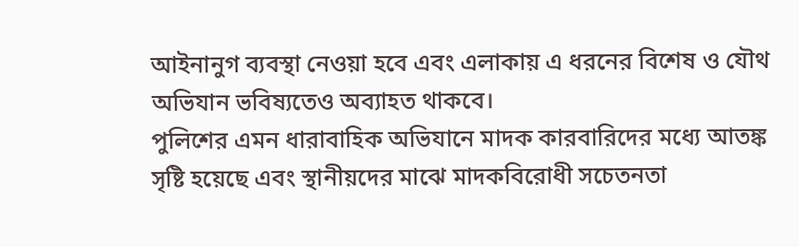আইনানুগ ব্যবস্থা নেওয়া হবে এবং এলাকায় এ ধরনের বিশেষ ও যৌথ অভিযান ভবিষ্যতেও অব্যাহত থাকবে।
পুলিশের এমন ধারাবাহিক অভিযানে মাদক কারবারিদের মধ্যে আতঙ্ক সৃষ্টি হয়েছে এবং স্থানীয়দের মাঝে মাদকবিরোধী সচেতনতা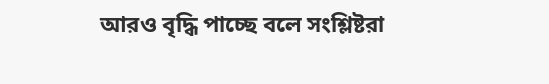আরও বৃদ্ধি পাচ্ছে বলে সংশ্লিষ্টরা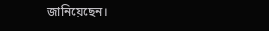জানিয়েছেন।